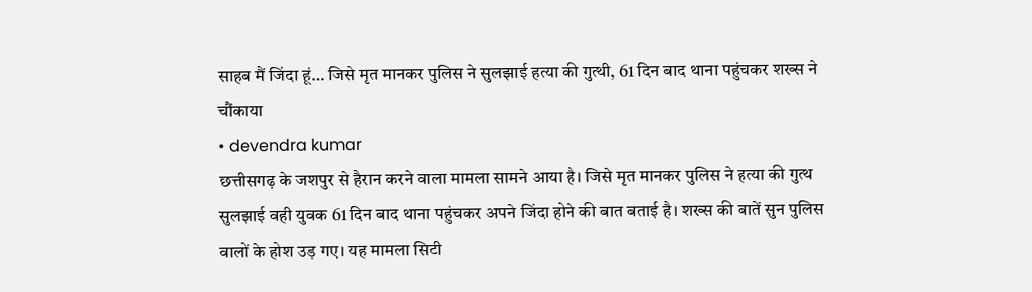साहब मैं जिंदा हूं… जिसे मृत मानकर पुलिस ने सुलझाई हत्या की गुत्थी, 61 दिन बाद थाना पहुंचकर शख्स ने चौंकाया
• devendra kumar
छत्तीसगढ़ के जशपुर से हैरान करने वाला मामला सामने आया है। जिसे मृत मानकर पुलिस ने हत्या की गुत्थ सुलझाई वही युवक 61 दिन बाद थाना पहुंचकर अपने जिंदा होने की बात बताई है। शख्स की बातें सुन पुलिस वालों के होश उड़ गए। यह मामला सिटी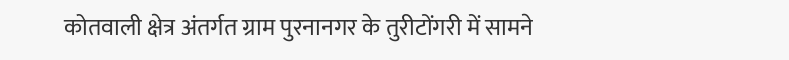कोतवाली क्षेत्र अंतर्गत ग्राम पुरनानगर के तुरीटोंगरी में सामने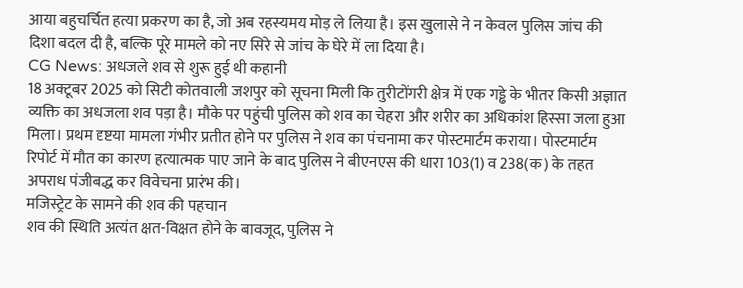आया बहुचर्चित हत्या प्रकरण का है, जो अब रहस्यमय मोड़ ले लिया है। इस खुलासे ने न केवल पुलिस जांच की दिशा बदल दी है, बल्कि पूरे मामले को नए सिरे से जांच के घेरे में ला दिया है।
CG News: अधजले शव से शुरू हुई थी कहानी
18 अक्टूबर 2025 को सिटी कोतवाली जशपुर को सूचना मिली कि तुरीटोंगरी क्षेत्र में एक गड्ढे के भीतर किसी अज्ञात व्यक्ति का अधजला शव पड़ा है। मौके पर पहुंची पुलिस को शव का चेहरा और शरीर का अधिकांश हिस्सा जला हुआ मिला। प्रथम दृष्टया मामला गंभीर प्रतीत होने पर पुलिस ने शव का पंचनामा कर पोस्टमार्टम कराया। पोस्टमार्टम रिपोर्ट में मौत का कारण हत्यात्मक पाए जाने के बाद पुलिस ने बीएनएस की धारा 103(1) व 238(क) के तहत अपराध पंजीबद्ध कर विवेचना प्रारंभ की।
मजिस्ट्रेट के सामने की शव की पहचान
शव की स्थिति अत्यंत क्षत-विक्षत होने के बावजूद, पुलिस ने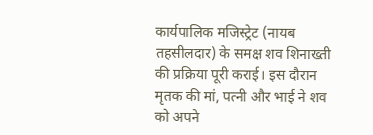कार्यपालिक मजिस्ट्रेट (नायब तहसीलदार) के समक्ष शव शिनाख्ती की प्रक्रिया पूरी कराई। इस दौरान मृतक की मां, पत्नी और भाई ने शव को अपने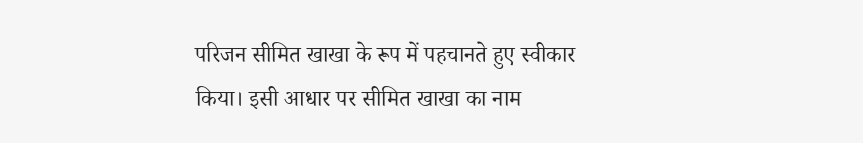परिजन सीमित खाखा के रूप में पहचानते हुए स्वीकार किया। इसी आधार पर सीमित खाखा का नाम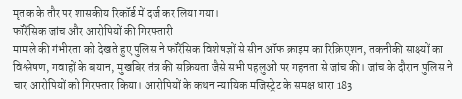मृतक के तौर पर शासकीय रिकॉर्ड में दर्ज कर लिया गया।
फॉरेंसिक जांच और आरोपियों की गिरफ्तारी
मामले की गंभीरता को देखते हुए पुलिस ने फॉरेंसिक विशेषज्ञों से सीन ऑफ क्राइम का रिक्रिएशन, तकनीकी साक्ष्यों का विश्लेषण, गवाहों के बयान, मुखबिर तंत्र की सक्रियता जैसे सभी पहलुओं पर गहनता से जांच की। जांच के दौरान पुलिस ने चार आरोपियों को गिरफ्तार किया। आरोपियों के कथन न्यायिक मजिस्ट्रेट के समक्ष धारा 183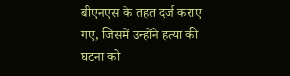बीएनएस के तहत दर्ज कराए गए, जिसमें उन्होंने हत्या की घटना को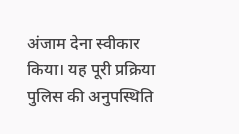अंजाम देना स्वीकार किया। यह पूरी प्रक्रिया पुलिस की अनुपस्थिति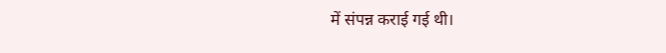में संपन्न कराई गई थी।